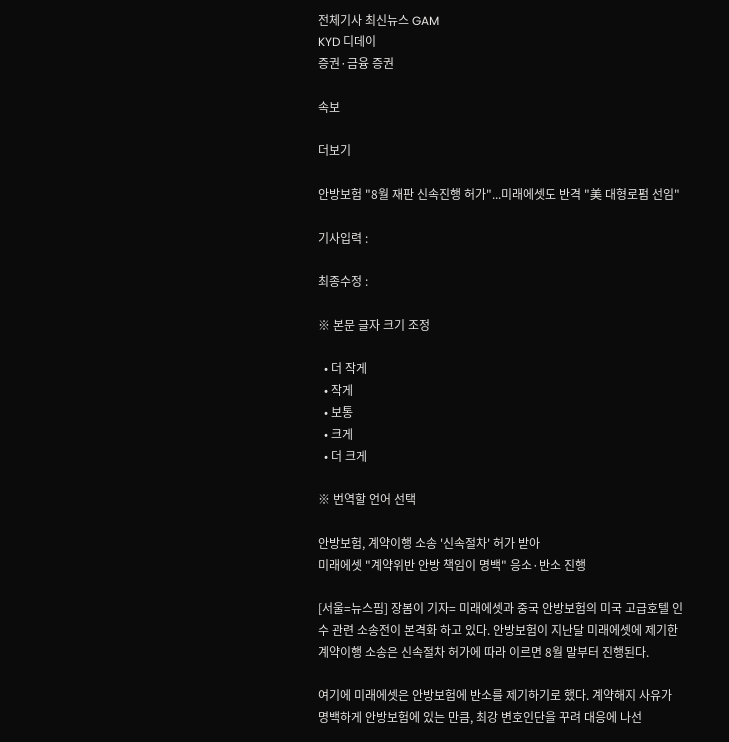전체기사 최신뉴스 GAM
KYD 디데이
증권·금융 증권

속보

더보기

안방보험 "8월 재판 신속진행 허가"...미래에셋도 반격 "美 대형로펌 선임"

기사입력 :

최종수정 :

※ 본문 글자 크기 조정

  • 더 작게
  • 작게
  • 보통
  • 크게
  • 더 크게

※ 번역할 언어 선택

안방보험, 계약이행 소송 '신속절차' 허가 받아
미래에셋 "계약위반 안방 책임이 명백" 응소·반소 진행

[서울=뉴스핌] 장봄이 기자= 미래에셋과 중국 안방보험의 미국 고급호텔 인수 관련 소송전이 본격화 하고 있다. 안방보험이 지난달 미래에셋에 제기한 계약이행 소송은 신속절차 허가에 따라 이르면 8월 말부터 진행된다.

여기에 미래에셋은 안방보험에 반소를 제기하기로 했다. 계약해지 사유가 명백하게 안방보험에 있는 만큼, 최강 변호인단을 꾸려 대응에 나선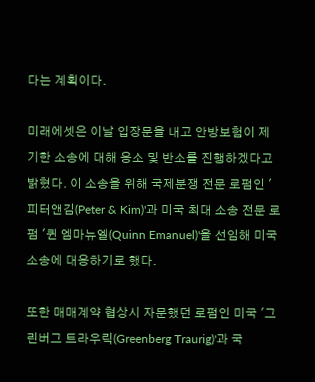다는 계획이다.

미래에셋은 이날 입장문을 내고 안방보험이 제기한 소송에 대해 응소 및 반소를 진행하겠다고 밝혔다. 이 소송을 위해 국제분쟁 전문 로펌인 '피터앤김(Peter & Kim)'과 미국 최대 소송 전문 로펌 '퀸 엠마뉴엘(Quinn Emanuel)'을 선임해 미국 소송에 대응하기로 했다.

또한 매매계약 협상시 자문했던 로펌인 미국 '그린버그 트라우릭(Greenberg Traurig)'과 국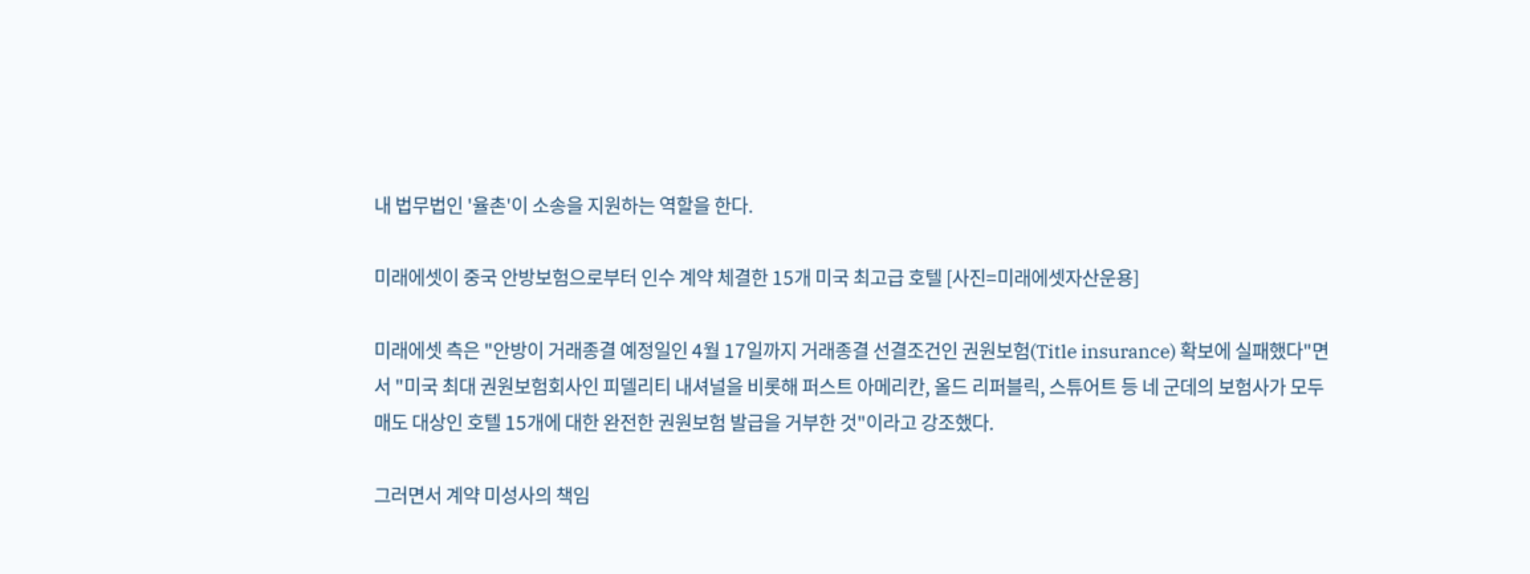내 법무법인 '율촌'이 소송을 지원하는 역할을 한다.

미래에셋이 중국 안방보험으로부터 인수 계약 체결한 15개 미국 최고급 호텔 [사진=미래에셋자산운용]

미래에셋 측은 "안방이 거래종결 예정일인 4월 17일까지 거래종결 선결조건인 권원보험(Title insurance) 확보에 실패했다"면서 "미국 최대 권원보험회사인 피델리티 내셔널을 비롯해 퍼스트 아메리칸, 올드 리퍼블릭, 스튜어트 등 네 군데의 보험사가 모두 매도 대상인 호텔 15개에 대한 완전한 권원보험 발급을 거부한 것"이라고 강조했다.

그러면서 계약 미성사의 책임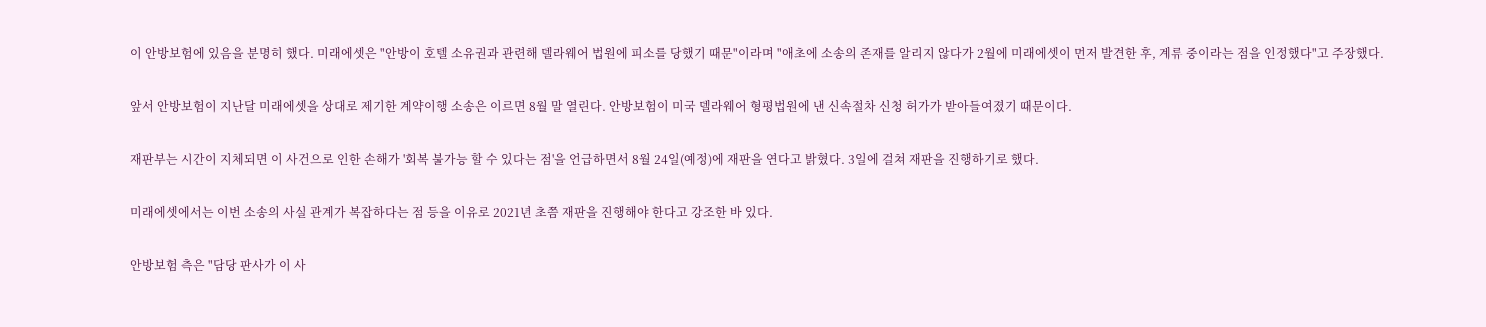이 안방보험에 있음을 분명히 했다. 미래에셋은 "안방이 호텔 소유권과 관련해 델라웨어 법원에 피소를 당했기 때문"이라며 "애초에 소송의 존재를 알리지 않다가 2월에 미래에셋이 먼저 발견한 후, 계류 중이라는 점을 인정했다"고 주장했다.

앞서 안방보험이 지난달 미래에셋을 상대로 제기한 계약이행 소송은 이르면 8월 말 열린다. 안방보험이 미국 델라웨어 형평법원에 낸 신속절차 신청 허가가 받아들여졌기 때문이다.

재판부는 시간이 지체되면 이 사건으로 인한 손해가 '회복 불가능 할 수 있다는 점'을 언급하면서 8월 24일(예정)에 재판을 연다고 밝혔다. 3일에 걸쳐 재판을 진행하기로 했다.

미래에셋에서는 이번 소송의 사실 관계가 복잡하다는 점 등을 이유로 2021년 초쯤 재판을 진행해야 한다고 강조한 바 있다.

안방보험 측은 "담당 판사가 이 사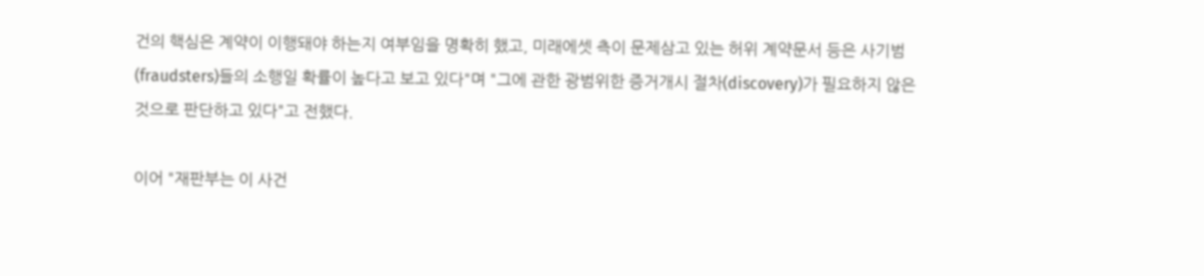건의 핵심은 계약이 이행돼야 하는지 여부임을 명확히 했고, 미래에셋 측이 문제삼고 있는 허위 계약문서 등은 사기범(fraudsters)들의 소행일 확률이 높다고 보고 있다"며 "그에 관한 광범위한 증거개시 절차(discovery)가 필요하지 않은 것으로 판단하고 있다"고 전했다.

이어 "재판부는 이 사건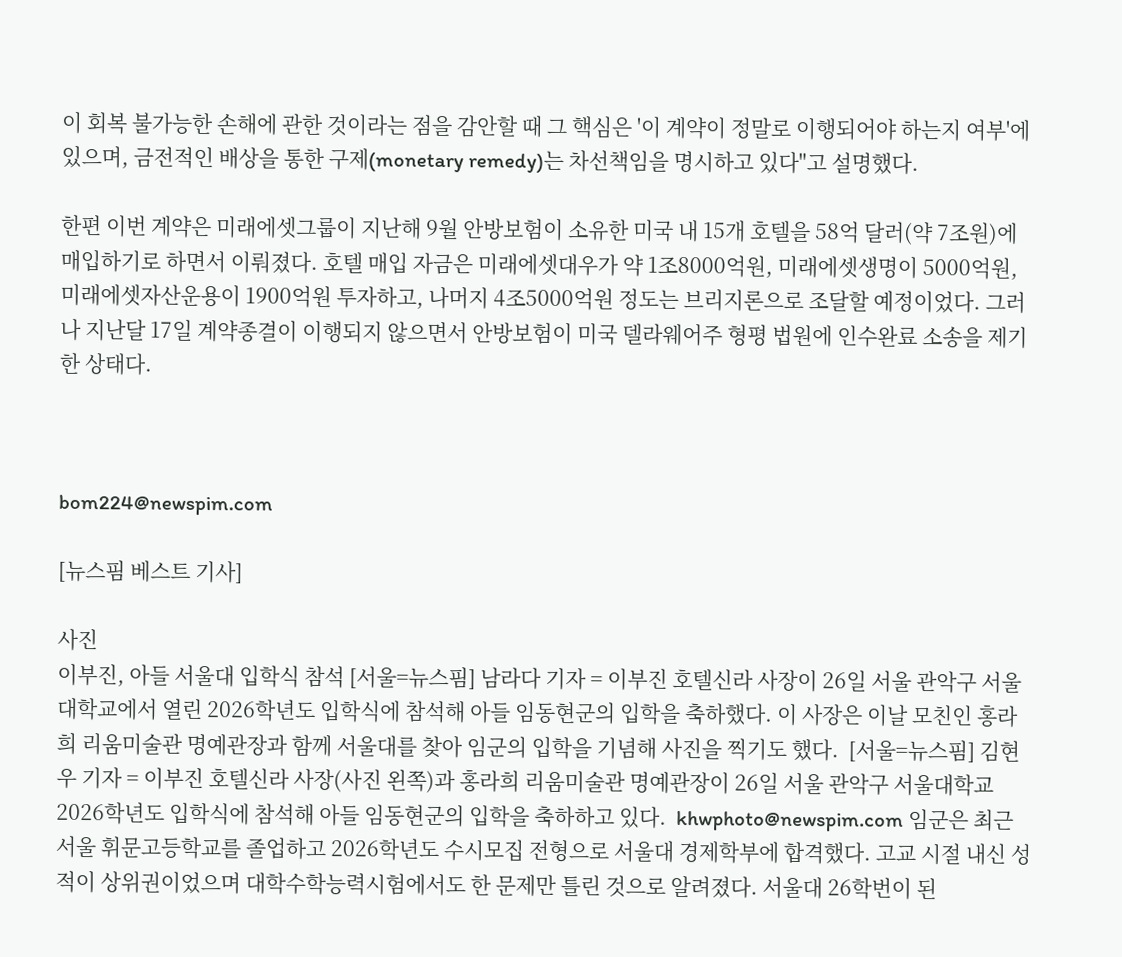이 회복 불가능한 손해에 관한 것이라는 점을 감안할 때 그 핵심은 '이 계약이 정말로 이행되어야 하는지 여부'에 있으며, 금전적인 배상을 통한 구제(monetary remedy)는 차선책임을 명시하고 있다"고 설명했다.

한편 이번 계약은 미래에셋그룹이 지난해 9월 안방보험이 소유한 미국 내 15개 호텔을 58억 달러(약 7조원)에 매입하기로 하면서 이뤄졌다. 호텔 매입 자금은 미래에셋대우가 약 1조8000억원, 미래에셋생명이 5000억원, 미래에셋자산운용이 1900억원 투자하고, 나머지 4조5000억원 정도는 브리지론으로 조달할 예정이었다. 그러나 지난달 17일 계약종결이 이행되지 않으면서 안방보험이 미국 델라웨어주 형평 법원에 인수완료 소송을 제기한 상태다.



bom224@newspim.com

[뉴스핌 베스트 기사]

사진
이부진, 아들 서울대 입학식 참석 [서울=뉴스핌] 남라다 기자 = 이부진 호텔신라 사장이 26일 서울 관악구 서울대학교에서 열린 2026학년도 입학식에 참석해 아들 임동현군의 입학을 축하했다. 이 사장은 이날 모친인 홍라희 리움미술관 명예관장과 함께 서울대를 찾아 임군의 입학을 기념해 사진을 찍기도 했다.  [서울=뉴스핌] 김현우 기자 = 이부진 호텔신라 사장(사진 왼쪽)과 홍라희 리움미술관 명예관장이 26일 서울 관악구 서울대학교 2026학년도 입학식에 참석해 아들 임동현군의 입학을 축하하고 있다.  khwphoto@newspim.com 임군은 최근 서울 휘문고등학교를 졸업하고 2026학년도 수시모집 전형으로 서울대 경제학부에 합격했다. 고교 시절 내신 성적이 상위권이었으며 대학수학능력시험에서도 한 문제만 틀린 것으로 알려졌다. 서울대 26학번이 된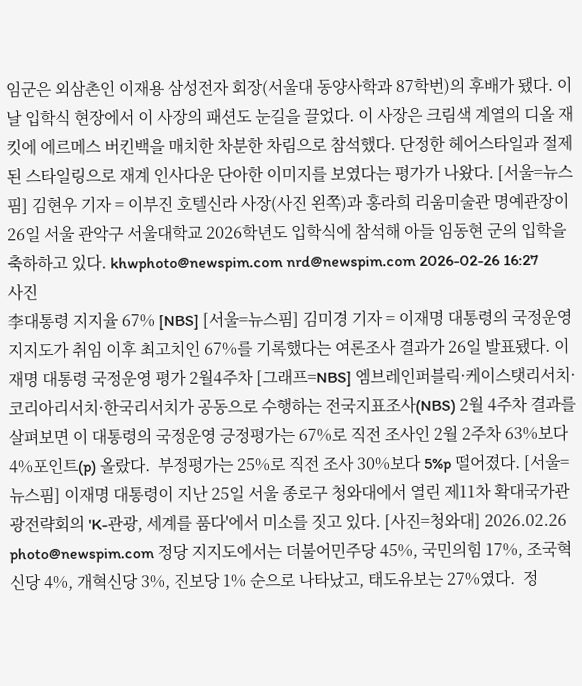임군은 외삼촌인 이재용 삼성전자 회장(서울대 동양사학과 87학번)의 후배가 됐다. 이날 입학식 현장에서 이 사장의 패션도 눈길을 끌었다. 이 사장은 크림색 계열의 디올 재킷에 에르메스 버킨백을 매치한 차분한 차림으로 참석했다. 단정한 헤어스타일과 절제된 스타일링으로 재계 인사다운 단아한 이미지를 보였다는 평가가 나왔다. [서울=뉴스핌] 김현우 기자 = 이부진 호텔신라 사장(사진 왼쪽)과 홍라희 리움미술관 명예관장이 26일 서울 관악구 서울대학교 2026학년도 입학식에 참석해 아들 임동현 군의 입학을 축하하고 있다. khwphoto@newspim.com nrd@newspim.com 2026-02-26 16:27
사진
李대통령 지지율 67% [NBS] [서울=뉴스핌] 김미경 기자 = 이재명 대통령의 국정운영 지지도가 취임 이후 최고치인 67%를 기록했다는 여론조사 결과가 26일 발표됐다. 이재명 대통령 국정운영 평가 2월4주차 [그래프=NBS] 엠브레인퍼블릭·케이스탯리서치·코리아리서치·한국리서치가 공동으로 수행하는 전국지표조사(NBS) 2월 4주차 결과를 살펴보면 이 대통령의 국정운영 긍정평가는 67%로 직전 조사인 2월 2주차 63%보다 4%포인트(p) 올랐다.  부정평가는 25%로 직전 조사 30%보다 5%p 떨어졌다. [서울=뉴스핌] 이재명 대통령이 지난 25일 서울 종로구 청와대에서 열린 제11차 확대국가관광전략회의 'K-관광, 세계를 품다'에서 미소를 짓고 있다. [사진=청와대] 2026.02.26 photo@newspim.com 정당 지지도에서는 더불어민주당 45%, 국민의힘 17%, 조국혁신당 4%, 개혁신당 3%, 진보당 1% 순으로 나타났고, 태도유보는 27%였다.  정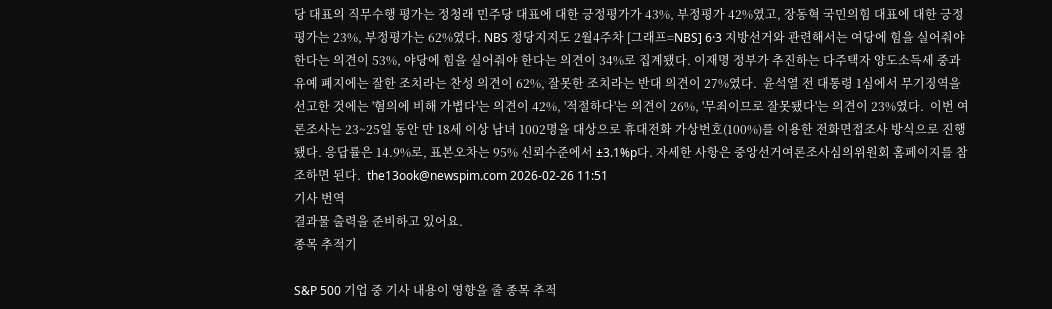당 대표의 직무수행 평가는 정청래 민주당 대표에 대한 긍정평가가 43%, 부정평가 42%였고, 장동혁 국민의힘 대표에 대한 긍정평가는 23%, 부정평가는 62%였다. NBS 정당지지도 2월4주차 [그래프=NBS] 6·3 지방선거와 관련해서는 여당에 힘을 실어줘야 한다는 의견이 53%, 야당에 힘을 실어줘야 한다는 의견이 34%로 집계됐다. 이재명 정부가 추진하는 다주택자 양도소득세 중과 유예 폐지에는 잘한 조치라는 찬성 의견이 62%, 잘못한 조치라는 반대 의견이 27%였다.  윤석열 전 대통령 1심에서 무기징역을 선고한 것에는 '혐의에 비해 가볍다'는 의견이 42%, '적절하다'는 의견이 26%, '무죄이므로 잘못됐다'는 의견이 23%였다.  이번 여론조사는 23~25일 동안 만 18세 이상 남녀 1002명을 대상으로 휴대전화 가상번호(100%)를 이용한 전화면접조사 방식으로 진행됐다. 응답률은 14.9%로, 표본오차는 95% 신뢰수준에서 ±3.1%p다. 자세한 사항은 중앙선거여론조사심의위원회 홈페이지를 참조하면 된다.  the13ook@newspim.com 2026-02-26 11:51
기사 번역
결과물 출력을 준비하고 있어요.
종목 추적기

S&P 500 기업 중 기사 내용이 영향을 줄 종목 추적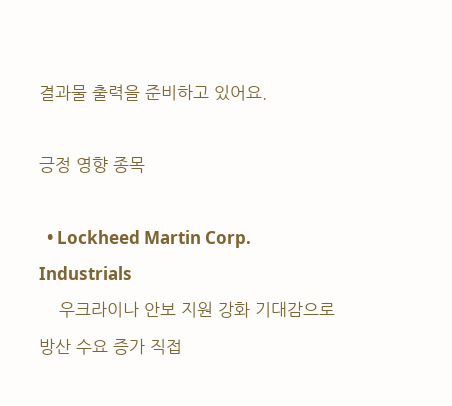결과물 출력을 준비하고 있어요.

긍정 영향 종목

  • Lockheed Martin Corp. Industrials
    우크라이나 안보 지원 강화 기대감으로 방산 수요 증가 직접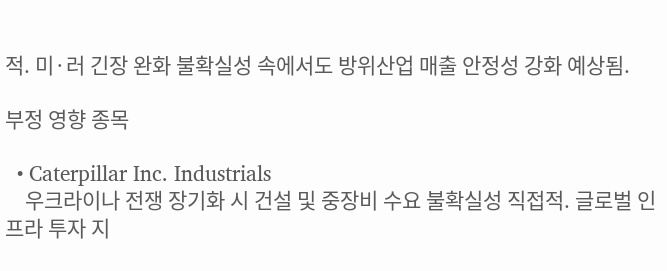적. 미·러 긴장 완화 불확실성 속에서도 방위산업 매출 안정성 강화 예상됨.

부정 영향 종목

  • Caterpillar Inc. Industrials
    우크라이나 전쟁 장기화 시 건설 및 중장비 수요 불확실성 직접적. 글로벌 인프라 투자 지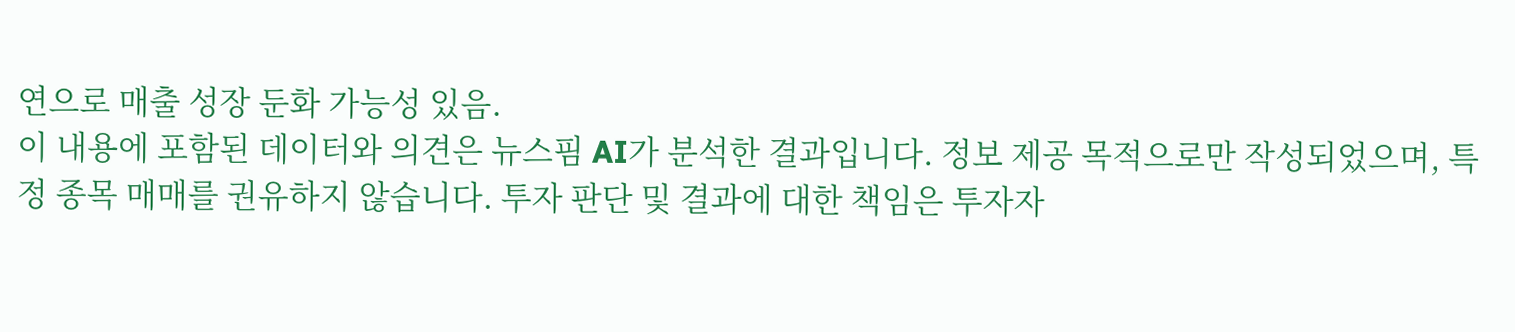연으로 매출 성장 둔화 가능성 있음.
이 내용에 포함된 데이터와 의견은 뉴스핌 AI가 분석한 결과입니다. 정보 제공 목적으로만 작성되었으며, 특정 종목 매매를 권유하지 않습니다. 투자 판단 및 결과에 대한 책임은 투자자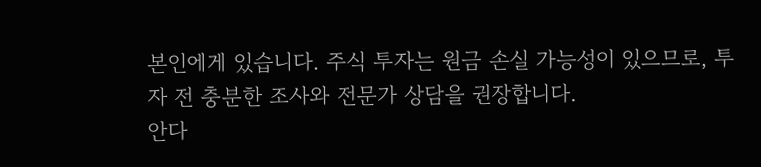본인에게 있습니다. 주식 투자는 원금 손실 가능성이 있으므로, 투자 전 충분한 조사와 전문가 상담을 권장합니다.
안다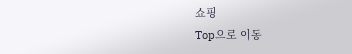쇼핑
Top으로 이동